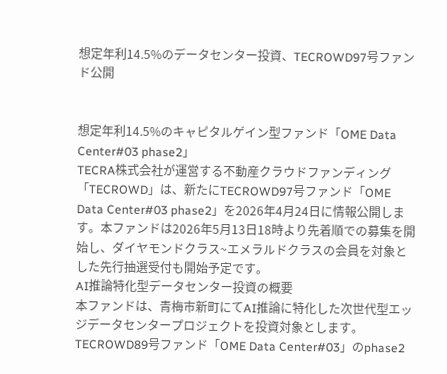想定年利14.5%のデータセンター投資、TECROWD97号ファンド公開


想定年利14.5%のキャピタルゲイン型ファンド「OME Data Center#03 phase2」
TECRA株式会社が運営する不動産クラウドファンディング「TECROWD」は、新たにTECROWD97号ファンド「OME Data Center#03 phase2」を2026年4月24日に情報公開します。本ファンドは2026年5月13日18時より先着順での募集を開始し、ダイヤモンドクラス~エメラルドクラスの会員を対象とした先行抽選受付も開始予定です。
AI推論特化型データセンター投資の概要
本ファンドは、青梅市新町にてAI推論に特化した次世代型エッジデータセンタープロジェクトを投資対象とします。TECROWD89号ファンド「OME Data Center#03」のphase2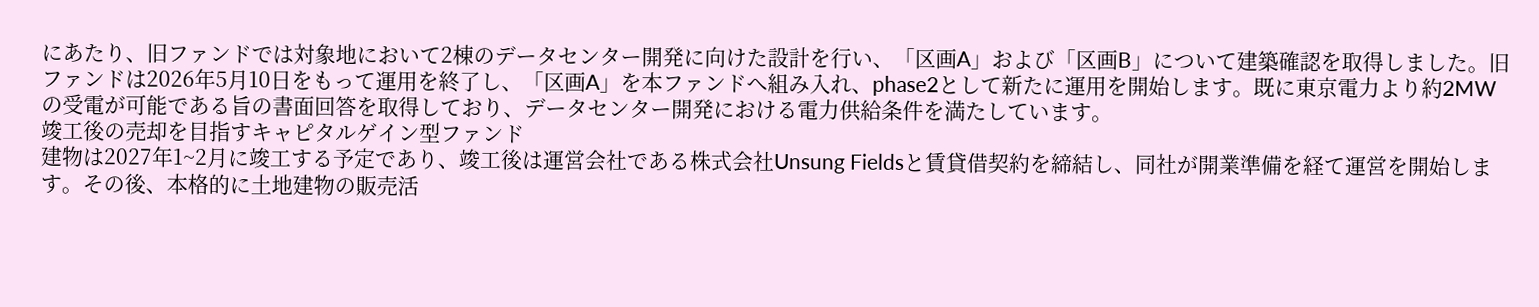にあたり、旧ファンドでは対象地において2棟のデータセンター開発に向けた設計を行い、「区画A」および「区画B」について建築確認を取得しました。旧ファンドは2026年5月10日をもって運用を終了し、「区画A」を本ファンドへ組み入れ、phase2として新たに運用を開始します。既に東京電力より約2MWの受電が可能である旨の書面回答を取得しており、データセンター開発における電力供給条件を満たしています。
竣工後の売却を目指すキャピタルゲイン型ファンド
建物は2027年1~2月に竣工する予定であり、竣工後は運営会社である株式会社Unsung Fieldsと賃貸借契約を締結し、同社が開業準備を経て運営を開始します。その後、本格的に土地建物の販売活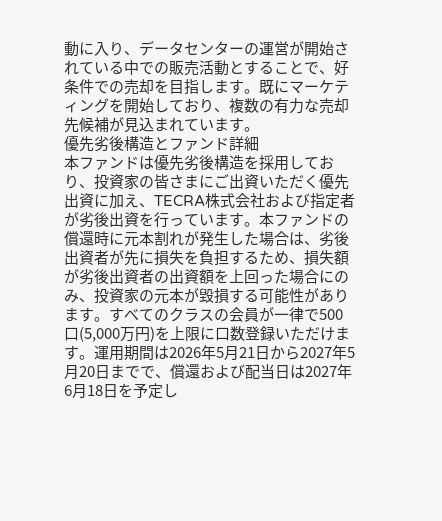動に入り、データセンターの運営が開始されている中での販売活動とすることで、好条件での売却を目指します。既にマーケティングを開始しており、複数の有力な売却先候補が見込まれています。
優先劣後構造とファンド詳細
本ファンドは優先劣後構造を採用しており、投資家の皆さまにご出資いただく優先出資に加え、TECRA株式会社および指定者が劣後出資を行っています。本ファンドの償還時に元本割れが発生した場合は、劣後出資者が先に損失を負担するため、損失額が劣後出資者の出資額を上回った場合にのみ、投資家の元本が毀損する可能性があります。すべてのクラスの会員が一律で500口(5,000万円)を上限に口数登録いただけます。運用期間は2026年5月21日から2027年5月20日までで、償還および配当日は2027年6月18日を予定し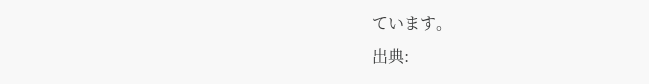ています。
出典: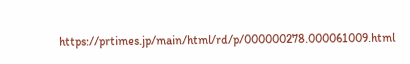https://prtimes.jp/main/html/rd/p/000000278.000061009.html